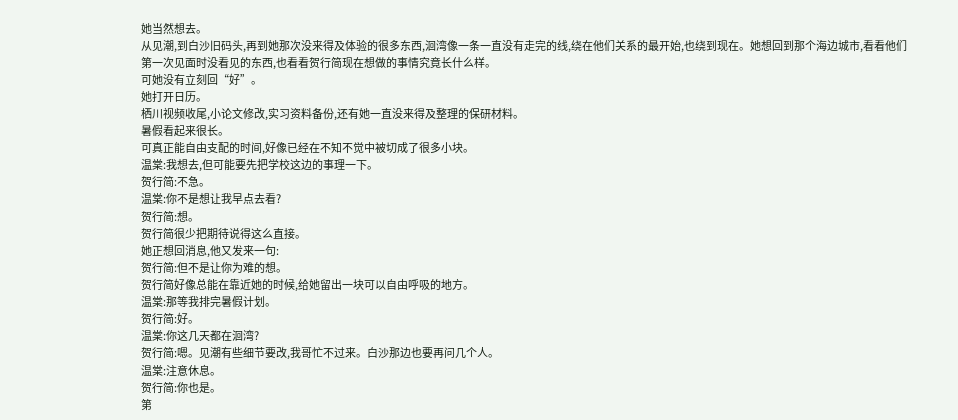她当然想去。
从见潮,到白沙旧码头,再到她那次没来得及体验的很多东西,洄湾像一条一直没有走完的线,绕在他们关系的最开始,也绕到现在。她想回到那个海边城市,看看他们第一次见面时没看见的东西,也看看贺行简现在想做的事情究竟长什么样。
可她没有立刻回“好”。
她打开日历。
栖川视频收尾,小论文修改,实习资料备份,还有她一直没来得及整理的保研材料。
暑假看起来很长。
可真正能自由支配的时间,好像已经在不知不觉中被切成了很多小块。
温棠:我想去,但可能要先把学校这边的事理一下。
贺行简:不急。
温棠:你不是想让我早点去看?
贺行简:想。
贺行简很少把期待说得这么直接。
她正想回消息,他又发来一句:
贺行简:但不是让你为难的想。
贺行简好像总能在靠近她的时候,给她留出一块可以自由呼吸的地方。
温棠:那等我排完暑假计划。
贺行简:好。
温棠:你这几天都在洄湾?
贺行简:嗯。见潮有些细节要改,我哥忙不过来。白沙那边也要再问几个人。
温棠:注意休息。
贺行简:你也是。
第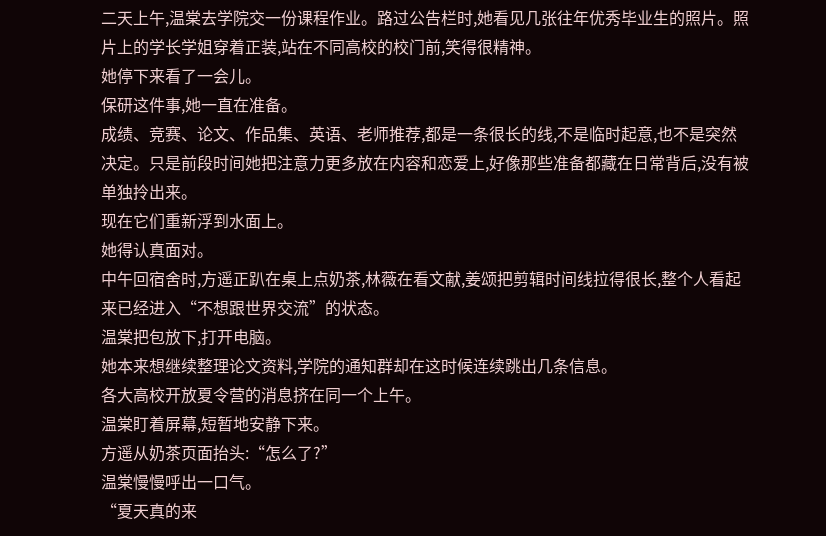二天上午,温棠去学院交一份课程作业。路过公告栏时,她看见几张往年优秀毕业生的照片。照片上的学长学姐穿着正装,站在不同高校的校门前,笑得很精神。
她停下来看了一会儿。
保研这件事,她一直在准备。
成绩、竞赛、论文、作品集、英语、老师推荐,都是一条很长的线,不是临时起意,也不是突然决定。只是前段时间她把注意力更多放在内容和恋爱上,好像那些准备都藏在日常背后,没有被单独拎出来。
现在它们重新浮到水面上。
她得认真面对。
中午回宿舍时,方遥正趴在桌上点奶茶,林薇在看文献,姜颂把剪辑时间线拉得很长,整个人看起来已经进入“不想跟世界交流”的状态。
温棠把包放下,打开电脑。
她本来想继续整理论文资料,学院的通知群却在这时候连续跳出几条信息。
各大高校开放夏令营的消息挤在同一个上午。
温棠盯着屏幕,短暂地安静下来。
方遥从奶茶页面抬头:“怎么了?”
温棠慢慢呼出一口气。
“夏天真的来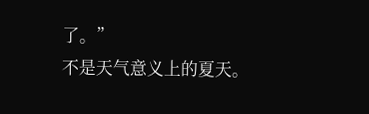了。”
不是天气意义上的夏天。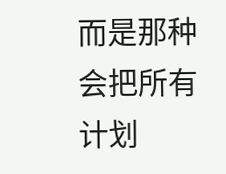而是那种会把所有计划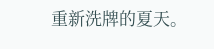重新洗牌的夏天。